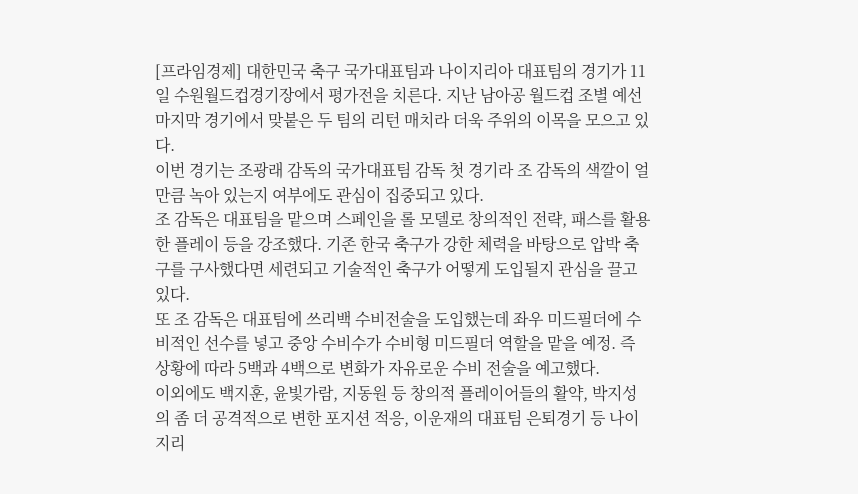[프라임경제] 대한민국 축구 국가대표팀과 나이지리아 대표팀의 경기가 11일 수원월드컵경기장에서 평가전을 치른다. 지난 남아공 월드컵 조별 예선 마지막 경기에서 맞붙은 두 팀의 리턴 매치라 더욱 주위의 이목을 모으고 있다.
이번 경기는 조광래 감독의 국가대표팀 감독 첫 경기라 조 감독의 색깔이 얼만큼 녹아 있는지 여부에도 관심이 집중되고 있다.
조 감독은 대표팀을 맡으며 스페인을 롤 모델로 창의적인 전략, 패스를 활용한 플레이 등을 강조했다. 기존 한국 축구가 강한 체력을 바탕으로 압박 축구를 구사했다면 세련되고 기술적인 축구가 어떻게 도입될지 관심을 끌고 있다.
또 조 감독은 대표팀에 쓰리백 수비전술을 도입했는데 좌우 미드필더에 수비적인 선수를 넣고 중앙 수비수가 수비형 미드필더 역할을 맡을 예정. 즉 상황에 따라 5백과 4백으로 변화가 자유로운 수비 전술을 예고했다.
이외에도 백지훈, 윤빛가람, 지동원 등 창의적 플레이어들의 활약, 박지성의 좀 더 공격적으로 변한 포지션 적응, 이운재의 대표팀 은퇴경기 등 나이지리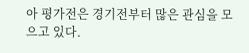아 평가전은 경기전부터 많은 관심을 모으고 있다.